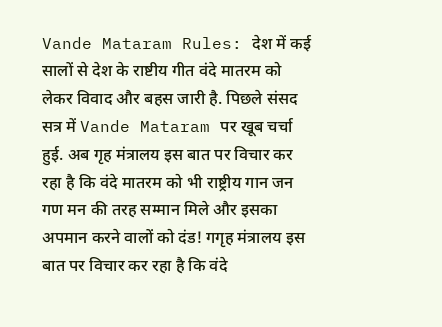Vande Mataram Rules: देश में कई सालों से देश के राष्टीय गीत वंदे मातरम को लेकर विवाद और बहस जारी है. पिछले संसद सत्र में Vande Mataram पर खूब चर्चा हुई. अब गृह मंत्रालय इस बात पर विचार कर रहा है कि वंदे मातरम को भी राष्ट्रीय गान जन गण मन की तरह सम्मान मिले और इसका अपमान करने वालों को दंड! गगृह मंत्रालय इस बात पर विचार कर रहा है कि वंदे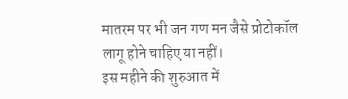मातरम पर भी जन गण मन जैसे प्रोटोकॉल लागू होने चाहिए या नहीं।
इस महीने की शुरुआत में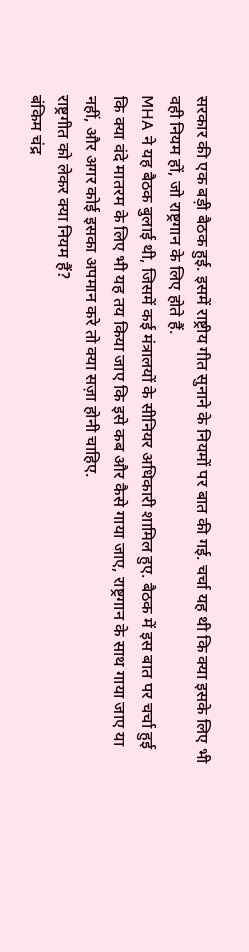सरकार की एक बड़ी बैठक हुई. इसमें राष्ट्रीय गीत सुनाने के नियमों पर बात की गई. चर्चा यह थी कि क्या इसके लिए भी वही नियम हों, जो राष्ट्रगान के लिए होते हैं.
MHA ने यह बैठक बुलाई थी, जिसमें कई मंत्रालयों के सीनियर अधिकारी शामिल हुए. बैठक में इस बात पर चर्चा हुई कि क्या वंदे मातरम के लिए भी यह तय किया जाए कि इसे कब और कैसे गाया जाए, राष्ट्रगान के साथ गाया जाए या नहीं, और अगर कोई इसका अपमान करे तो क्या सज़ा होनी चाहिए.
राष्ट्रगीत को लेकर क्या नियम हैं?
बंकिम चंद्र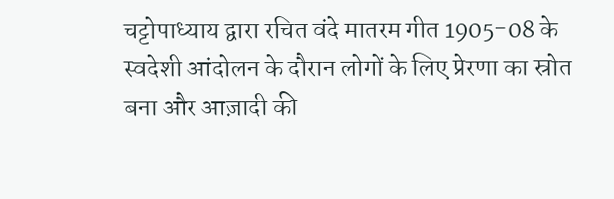चट्टोपाध्याय द्वारा रचित वंदे मातरम गीत 1905-08 के स्वदेशी आंदोलन के दौरान लोगों के लिए प्रेरणा का स्रोत बना और आज़ादी की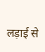लड़ाई से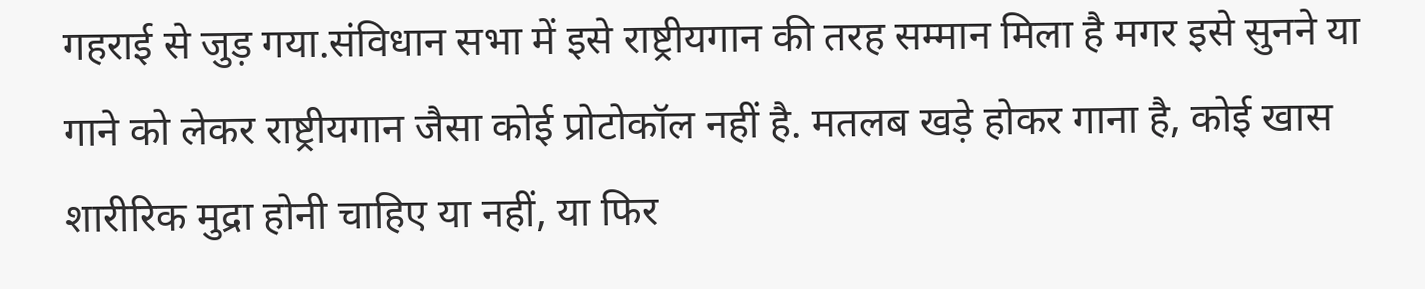गहराई से जुड़ गया.संविधान सभा में इसे राष्ट्रीयगान की तरह सम्मान मिला है मगर इसे सुनने या गाने को लेकर राष्ट्रीयगान जैसा कोई प्रोटोकॉल नहीं है. मतलब खड़े होकर गाना है, कोई खास शारीरिक मुद्रा होनी चाहिए या नहीं, या फिर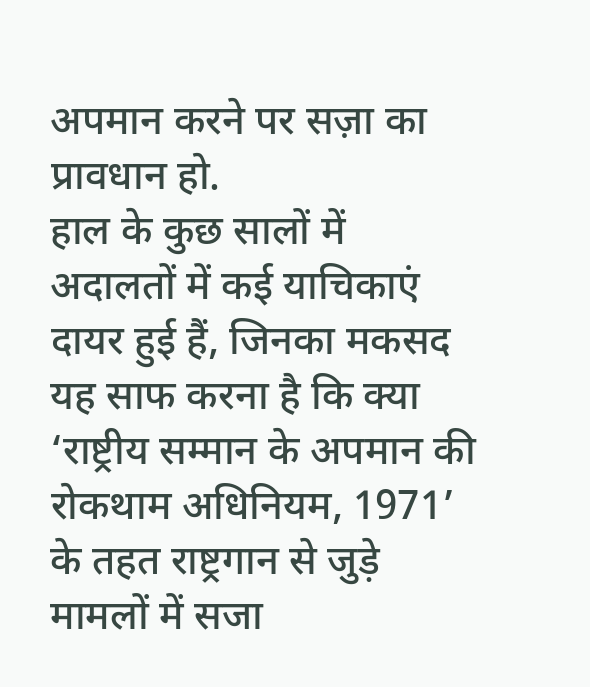अपमान करने पर सज़ा का प्रावधान हो.
हाल के कुछ सालों में अदालतों में कई याचिकाएं दायर हुई हैं, जिनका मकसद यह साफ करना है कि क्या ‘राष्ट्रीय सम्मान के अपमान की रोकथाम अधिनियम, 1971’ के तहत राष्ट्रगान से जुड़े मामलों में सजा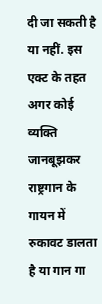दी जा सकती है या नहीं. इस एक्ट के तहत अगर कोई व्यक्ति जानबूझकर राष्ट्रगान के गायन में रुकावट डालता है या गान गा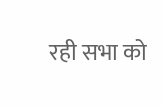रही सभा को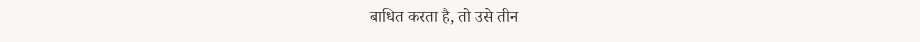बाधित करता है, तो उसे तीन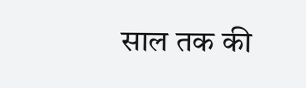साल तक की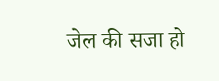जेल की सजा हो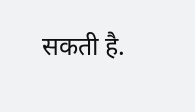सकती है.